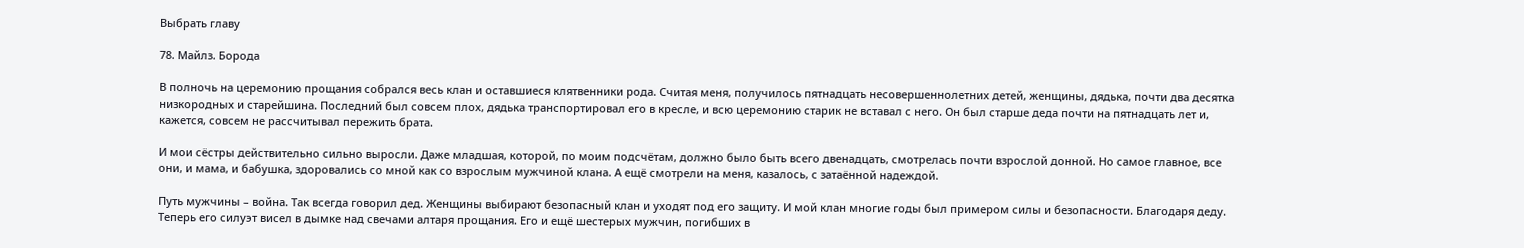Выбрать главу

78. Майлз. Борода

В полночь на церемонию прощания собрался весь клан и оставшиеся клятвенники рода. Считая меня, получилось пятнадцать несовершеннолетних детей, женщины, дядька, почти два десятка низкородных и старейшина. Последний был совсем плох, дядька транспортировал его в кресле, и всю церемонию старик не вставал с него. Он был старше деда почти на пятнадцать лет и, кажется, совсем не рассчитывал пережить брата.

И мои сёстры действительно сильно выросли. Даже младшая, которой, по моим подсчётам, должно было быть всего двенадцать, смотрелась почти взрослой донной. Но самое главное, все они, и мама, и бабушка, здоровались со мной как со взрослым мужчиной клана. А ещё смотрели на меня, казалось, с затаённой надеждой.

Путь мужчины – война. Так всегда говорил дед. Женщины выбирают безопасный клан и уходят под его защиту. И мой клан многие годы был примером силы и безопасности. Благодаря деду. Теперь его силуэт висел в дымке над свечами алтаря прощания. Его и ещё шестерых мужчин, погибших в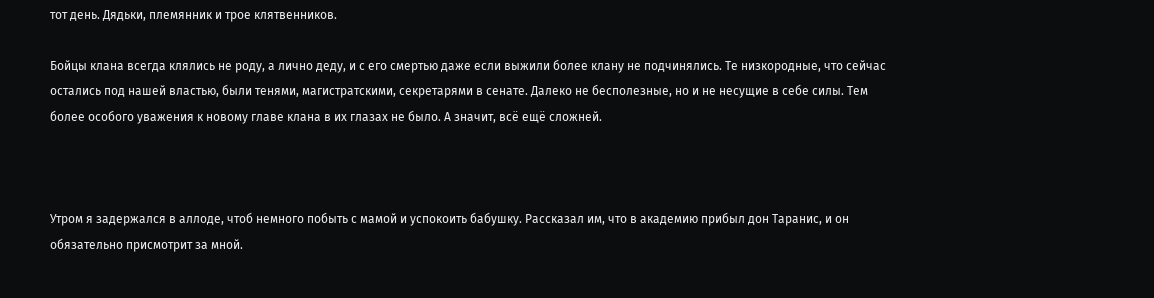тот день. Дядьки, племянник и трое клятвенников.

Бойцы клана всегда клялись не роду, а лично деду, и с его смертью даже если выжили более клану не подчинялись. Те низкородные, что сейчас остались под нашей властью, были тенями, магистратскими, секретарями в сенате. Далеко не бесполезные, но и не несущие в себе силы. Тем более особого уважения к новому главе клана в их глазах не было. А значит, всё ещё сложней.



Утром я задержался в аллоде, чтоб немного побыть с мамой и успокоить бабушку. Рассказал им, что в академию прибыл дон Таранис, и он обязательно присмотрит за мной.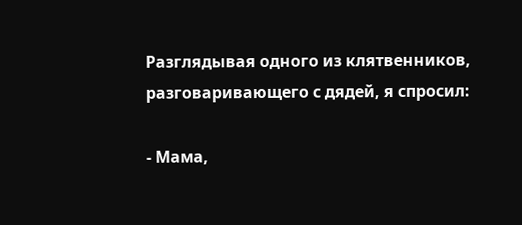Разглядывая одного из клятвенников, разговаривающего с дядей, я спросил:

- Мама,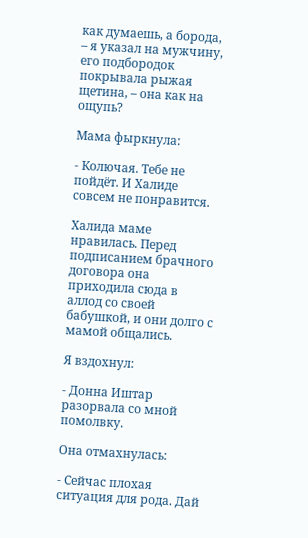как думаешь, а борода, – я указал на мужчину, его подбородок покрывала рыжая щетина, – она как на ощупь?

Мама фыркнула:

- Колючая. Тебе не пойдёт. И Халиде совсем не понравится.

Халида маме нравилась. Перед подписанием брачного договора она приходила сюда в аллод со своей бабушкой, и они долго с мамой общались.

Я вздохнул:

- Донна Иштар разорвала со мной помолвку.

Она отмахнулась:

- Сейчас плохая ситуация для рода. Дай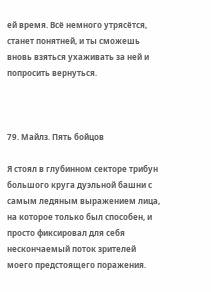ей время. Всё немного утрясётся, станет понятней, и ты сможешь вновь взяться ухаживать за ней и попросить вернуться.



79. Майлз. Пять бойцов

Я стоял в глубинном секторе трибун большого круга дуэльной башни с самым ледяным выражением лица, на которое только был способен, и просто фиксировал для себя нескончаемый поток зрителей моего предстоящего поражения.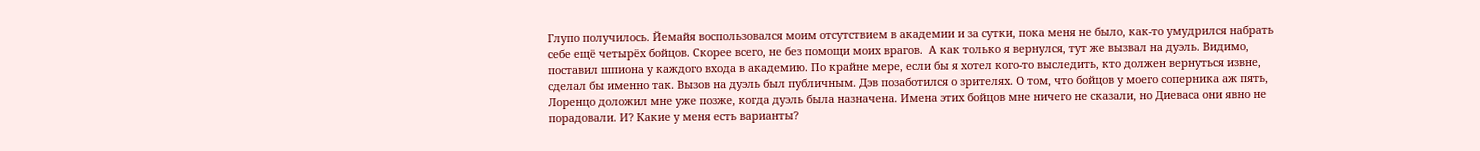Глупо получилось. Йемайя воспользовался моим отсутствием в академии и за сутки, пока меня не было, как-то умудрился набрать себе ещё четырёх бойцов. Скорее всего, не без помощи моих врагов.  А как только я вернулся, тут же вызвал на дуэль. Видимо, поставил шпиона у каждого входа в академию. По крайне мере, если бы я хотел кого-то выследить, кто должен вернуться извне, сделал бы именно так. Вызов на дуэль был публичным. Дэв позаботился о зрителях. О том, что бойцов у моего соперника аж пять, Лоренцо доложил мне уже позже, когда дуэль была назначена. Имена этих бойцов мне ничего не сказали, но Диеваса они явно не порадовали. И? Какие у меня есть варианты?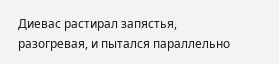Диевас растирал запястья, разогревая, и пытался параллельно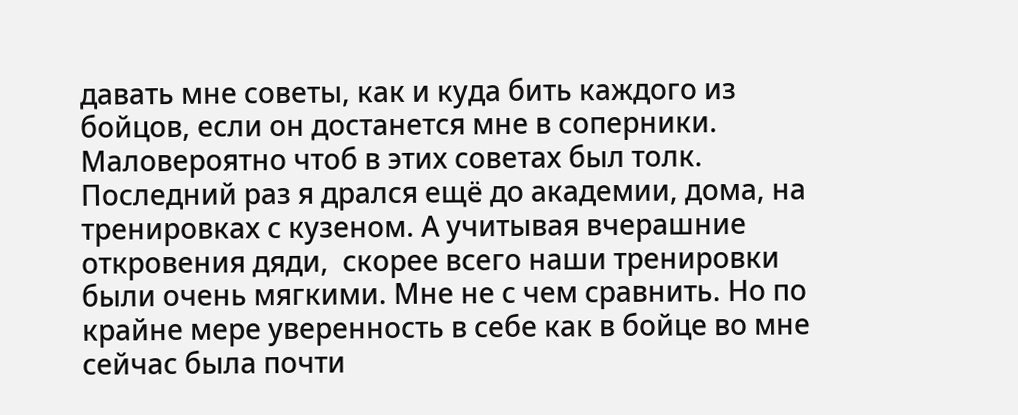давать мне советы, как и куда бить каждого из бойцов, если он достанется мне в соперники. Маловероятно чтоб в этих советах был толк. Последний раз я дрался ещё до академии, дома, на тренировках с кузеном. А учитывая вчерашние откровения дяди,  скорее всего наши тренировки были очень мягкими. Мне не с чем сравнить. Но по крайне мере уверенность в себе как в бойце во мне сейчас была почти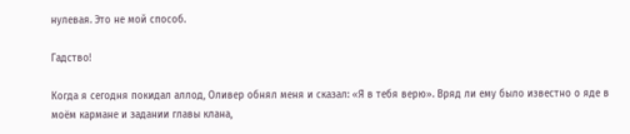нулевая. Это не мой способ.

Гадство!

Когда я сегодня покидал аллод, Оливер обнял меня и сказал: «Я в тебя верю». Вряд ли ему было известно о яде в моём кармане и задании главы клана,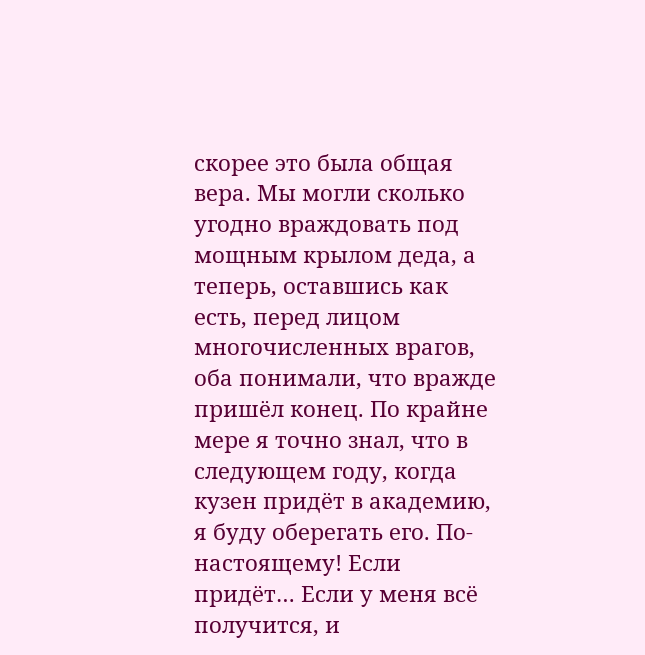скорее это была общая вера. Мы могли сколько угодно враждовать под мощным крылом деда, а теперь, оставшись как есть, перед лицом многочисленных врагов, оба понимали, что вражде пришёл конец. По крайне мере я точно знал, что в следующем году, когда кузен придёт в академию, я буду оберегать его. По-настоящему! Если придёт… Если у меня всё получится, и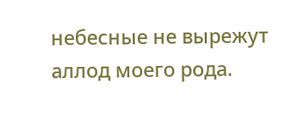небесные не вырежут аллод моего рода.